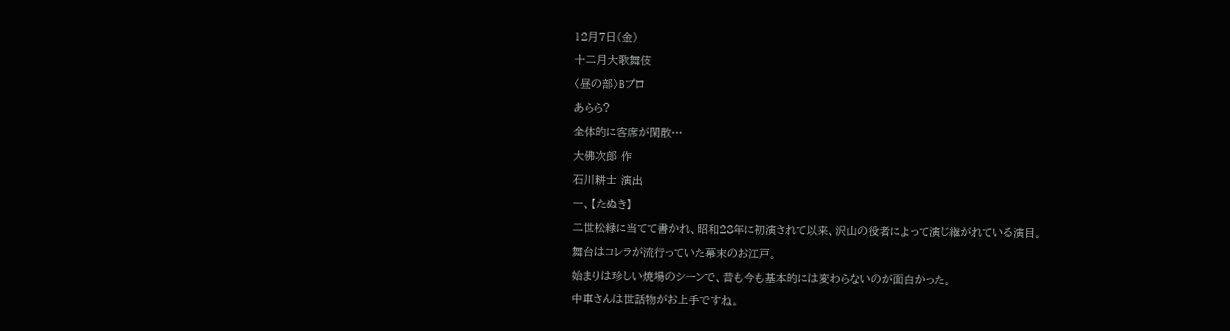12月7日(金)
十二月大歌舞伎
〈昼の部〉Bプロ
あらら?
全体的に客席が閑散…
大佛次郎 作
石川耕士 演出
一、【たぬき】
二世松緑に当てて書かれ、昭和28年に初演されて以来、沢山の役者によって演じ継がれている演目。
舞台はコレラが流行っていた幕末のお江戸。
始まりは珍しい焼場のシーンで、昔も今も基本的には変わらないのが面白かった。
中車さんは世話物がお上手ですね。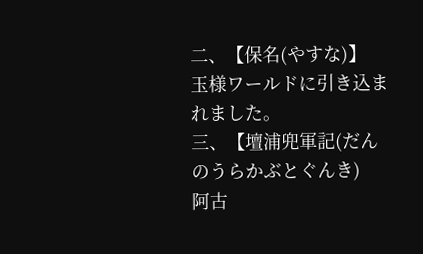二、【保名(やすな)】
玉様ワールドに引き込まれました。
三、【壇浦兜軍記(だんのうらかぶとぐんき)
阿古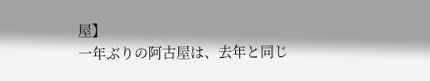屋】
一年ぶりの阿古屋は、去年と同じ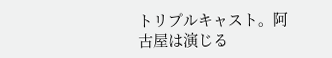トリプルキャスト。阿古屋は演じる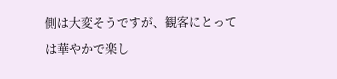側は大変そうですが、観客にとっては華やかで楽し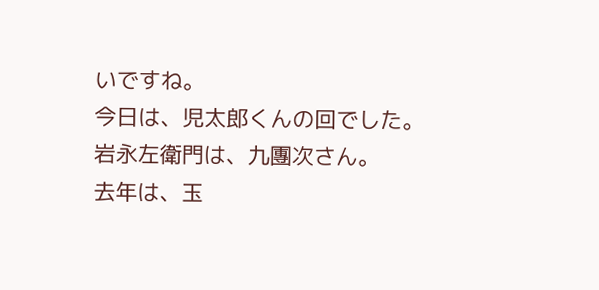いですね。
今日は、児太郎くんの回でした。
岩永左衛門は、九團次さん。
去年は、玉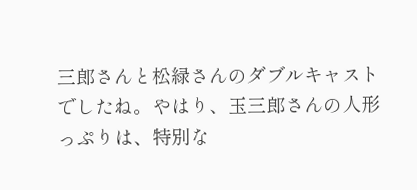三郎さんと松緑さんのダブルキャストでしたね。やはり、玉三郎さんの人形っぷりは、特別な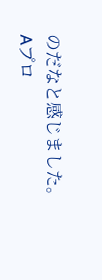のだなと感じました。
Aプロ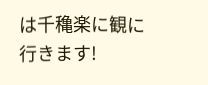は千穐楽に観に行きます!